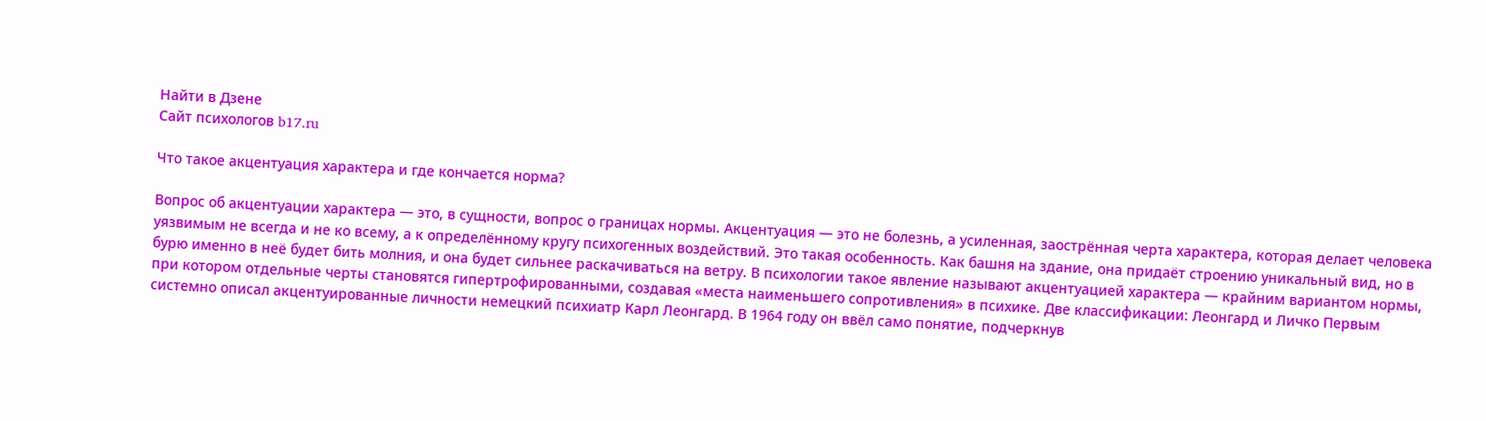Найти в Дзене
Сайт психологов b17.ru

Что такое акцентуация характера и где кончается норма?

Вопрос об акцентуации характера — это, в сущности, вопрос о границах нормы. Акцентуация — это не болезнь, а усиленная, заострённая черта характера, которая делает человека уязвимым не всегда и не ко всему, а к определённому кругу психогенных воздействий. Это такая особенность. Как башня на здание, она придаёт строению уникальный вид, но в бурю именно в неё будет бить молния, и она будет сильнее раскачиваться на ветру. В психологии такое явление называют акцентуацией характера — крайним вариантом нормы, при котором отдельные черты становятся гипертрофированными, создавая «места наименьшего сопротивления» в психике. Две классификации: Леонгард и Личко Первым системно описал акцентуированные личности немецкий психиатр Карл Леонгард. В 1964 году он ввёл само понятие, подчеркнув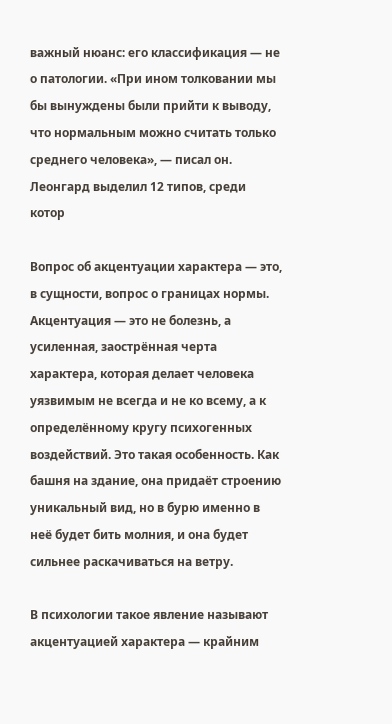важный нюанс: его классификация — не о патологии. «При ином толковании мы бы вынуждены были прийти к выводу, что нормальным можно считать только среднего человека», — писал он. Леонгард выделил 12 типов, среди котор

Вопрос об акцентуации характера — это, в сущности, вопрос о границах нормы. Акцентуация — это не болезнь, а усиленная, заострённая черта характера, которая делает человека уязвимым не всегда и не ко всему, а к определённому кругу психогенных воздействий. Это такая особенность. Как башня на здание, она придаёт строению уникальный вид, но в бурю именно в неё будет бить молния, и она будет сильнее раскачиваться на ветру.

В психологии такое явление называют акцентуацией характера — крайним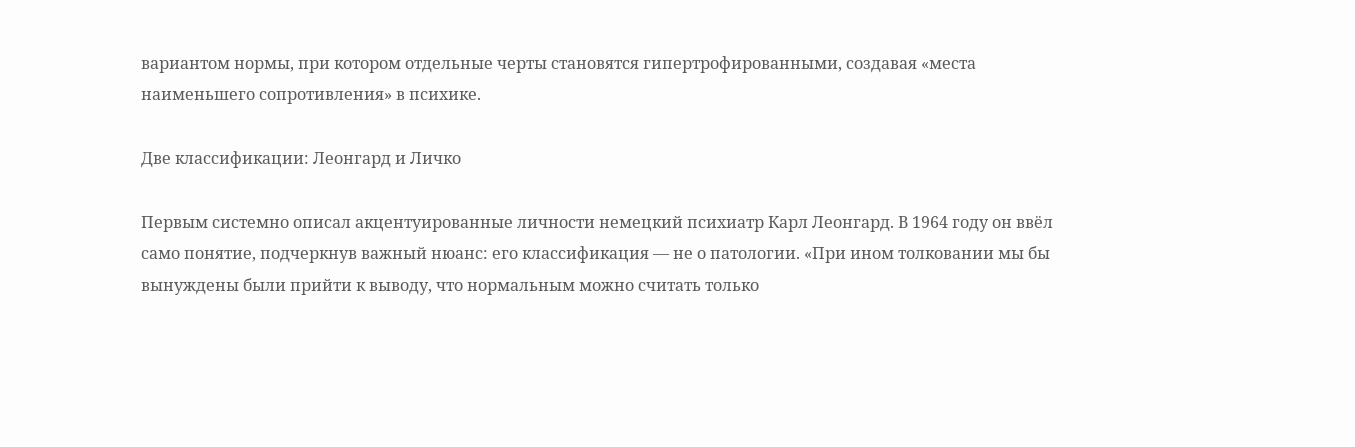вариантом нормы, при котором отдельные черты становятся гипертрофированными, создавая «места наименьшего сопротивления» в психике.

Две классификации: Леонгард и Личко

Первым системно описал акцентуированные личности немецкий психиатр Карл Леонгард. В 1964 году он ввёл само понятие, подчеркнув важный нюанс: его классификация — не о патологии. «При ином толковании мы бы вынуждены были прийти к выводу, что нормальным можно считать только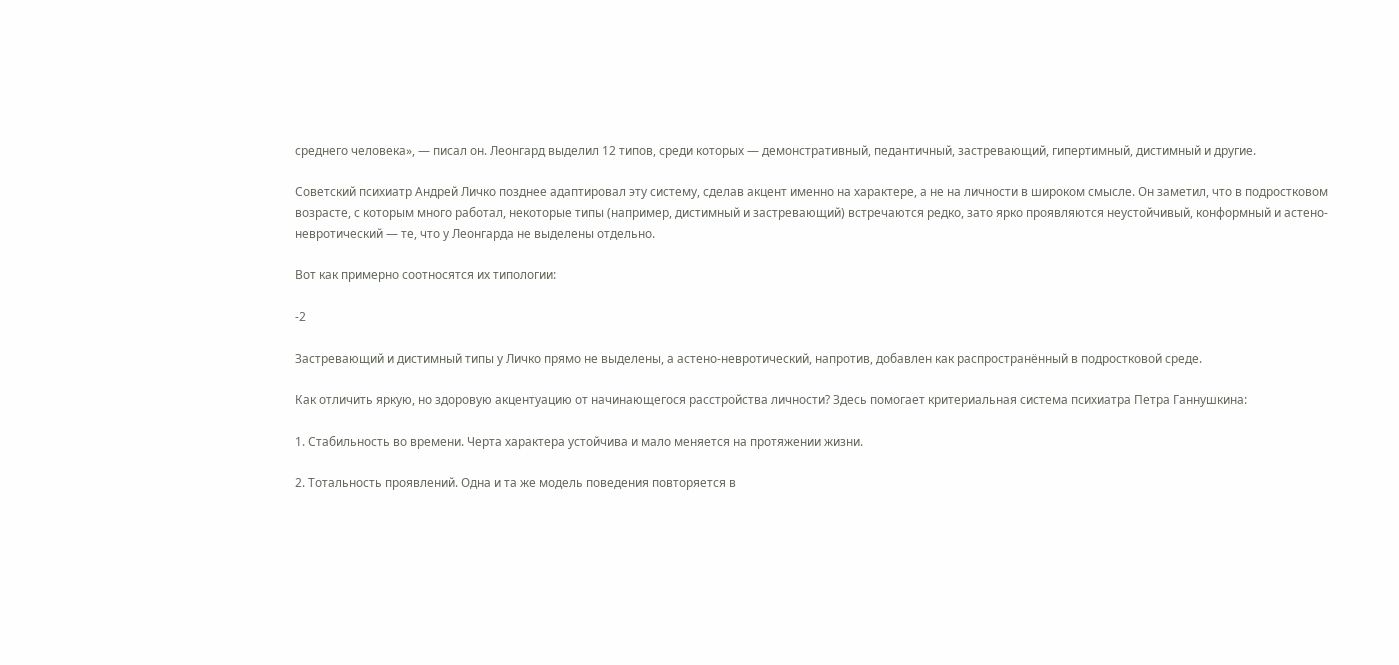среднего человека», — писал он. Леонгард выделил 12 типов, среди которых — демонстративный, педантичный, застревающий, гипертимный, дистимный и другие.

Советский психиатр Андрей Личко позднее адаптировал эту систему, сделав акцент именно на характере, а не на личности в широком смысле. Он заметил, что в подростковом возрасте, с которым много работал, некоторые типы (например, дистимный и застревающий) встречаются редко, зато ярко проявляются неустойчивый, конформный и астено-невротический — те, что у Леонгарда не выделены отдельно.

Вот как примерно соотносятся их типологии:

-2

Застревающий и дистимный типы у Личко прямо не выделены, а астено-невротический, напротив, добавлен как распространённый в подростковой среде.

Как отличить яркую, но здоровую акцентуацию от начинающегося расстройства личности? Здесь помогает критериальная система психиатра Петра Ганнушкина:

1. Стабильность во времени. Черта характера устойчива и мало меняется на протяжении жизни.

2. Тотальность проявлений. Одна и та же модель поведения повторяется в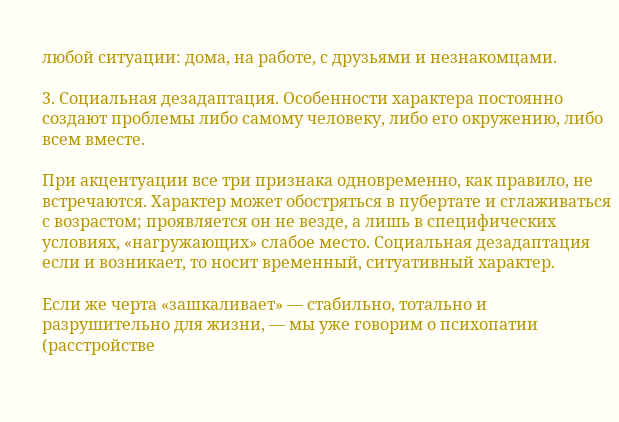любой ситуации: дома, на работе, с друзьями и незнакомцами.

3. Социальная дезадаптация. Особенности характера постоянно создают проблемы либо самому человеку, либо его окружению, либо всем вместе.

При акцентуации все три признака одновременно, как правило, не встречаются. Характер может обостряться в пубертате и сглаживаться с возрастом; проявляется он не везде, а лишь в специфических условиях, «нагружающих» слабое место. Социальная дезадаптация если и возникает, то носит временный, ситуативный характер.

Если же черта «зашкаливает» — стабильно, тотально и разрушительно для жизни, — мы уже говорим о психопатии (расстройстве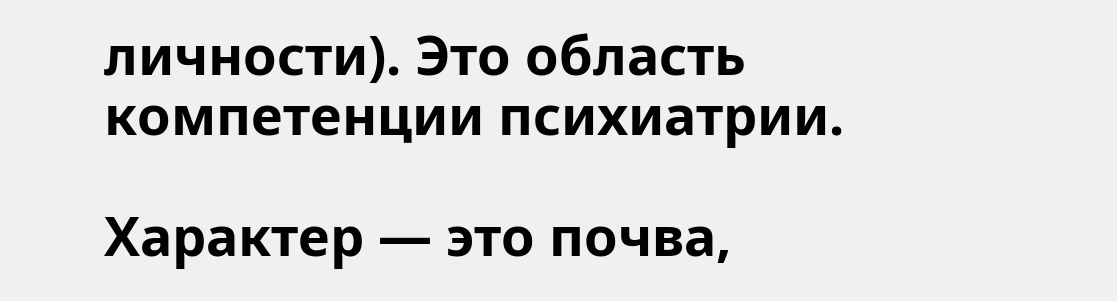личности). Это область компетенции психиатрии.

Характер — это почва,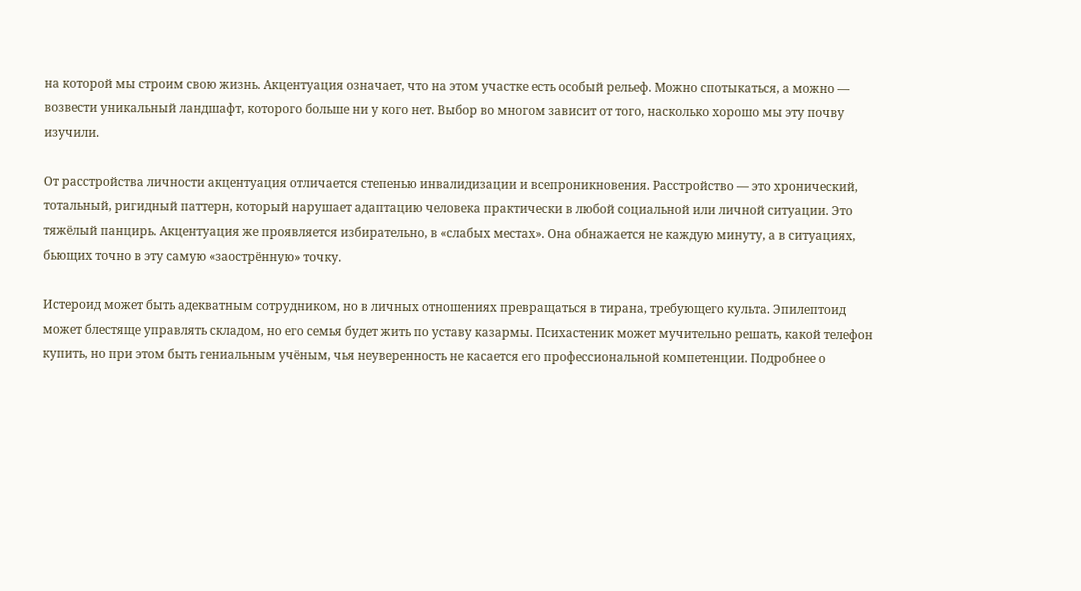на которой мы строим свою жизнь. Акцентуация означает, что на этом участке есть особый рельеф. Можно спотыкаться, а можно — возвести уникальный ландшафт, которого больше ни у кого нет. Выбор во многом зависит от того, насколько хорошо мы эту почву изучили.

От расстройства личности акцентуация отличается степенью инвалидизации и всепроникновения. Расстройство — это хронический, тотальный, ригидный паттерн, который нарушает адаптацию человека практически в любой социальной или личной ситуации. Это тяжёлый панцирь. Акцентуация же проявляется избирательно, в «слабых местах». Она обнажается не каждую минуту, а в ситуациях, бьющих точно в эту самую «заострённую» точку.

Истероид может быть адекватным сотрудником, но в личных отношениях превращаться в тирана, требующего культа. Эпилептоид может блестяще управлять складом, но его семья будет жить по уставу казармы. Психастеник может мучительно решать, какой телефон купить, но при этом быть гениальным учёным, чья неуверенность не касается его профессиональной компетенции. Подробнее о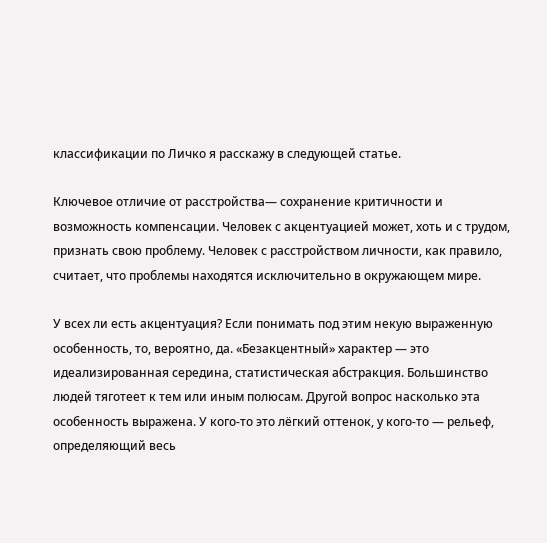классификации по Личко я расскажу в следующей статье.

Ключевое отличие от расстройства— сохранение критичности и возможность компенсации. Человек с акцентуацией может, хоть и с трудом, признать свою проблему. Человек с расстройством личности, как правило, считает, что проблемы находятся исключительно в окружающем мире.

У всех ли есть акцентуация? Если понимать под этим некую выраженную особенность, то, вероятно, да. «Безакцентный» характер — это идеализированная середина, статистическая абстракция. Большинство людей тяготеет к тем или иным полюсам. Другой вопрос насколько эта особенность выражена. У кого-то это лёгкий оттенок, у кого-то — рельеф, определяющий весь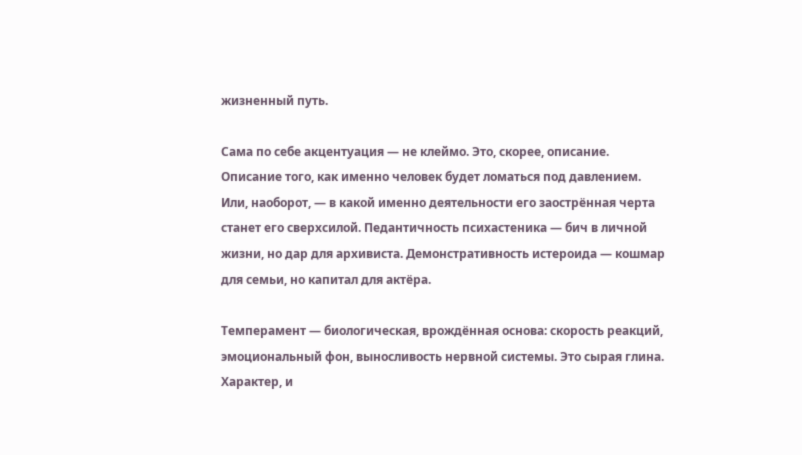жизненный путь.

Сама по себе акцентуация — не клеймо. Это, скорее, описание. Описание того, как именно человек будет ломаться под давлением. Или, наоборот, — в какой именно деятельности его заострённая черта станет его сверхсилой. Педантичность психастеника — бич в личной жизни, но дар для архивиста. Демонстративность истероида — кошмар для семьи, но капитал для актёра.

Темперамент — биологическая, врождённая основа: скорость реакций, эмоциональный фон, выносливость нервной системы. Это сырая глина. Характер, и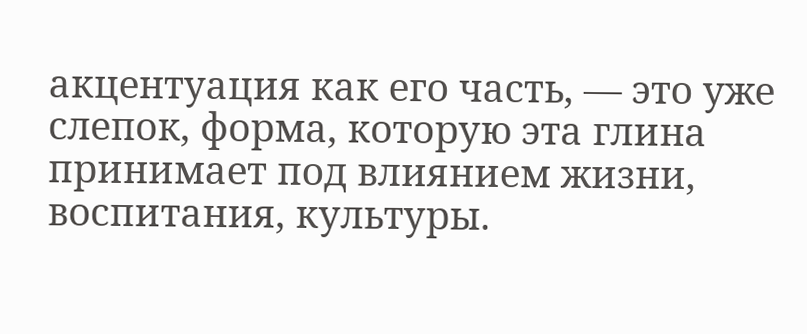акцентуация как его часть, — это уже слепок, форма, которую эта глина принимает под влиянием жизни, воспитания, культуры.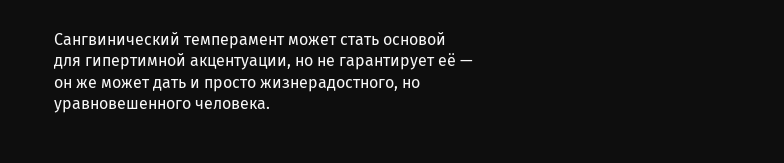Сангвинический темперамент может стать основой для гипертимной акцентуации, но не гарантирует её — он же может дать и просто жизнерадостного, но уравновешенного человека.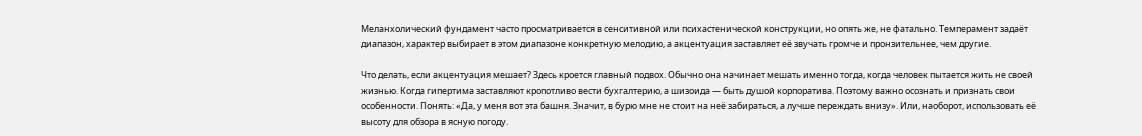Меланхолический фундамент часто просматривается в сенситивной или психастенической конструкции, но опять же, не фатально. Темперамент задаёт диапазон, характер выбирает в этом диапазоне конкретную мелодию, а акцентуация заставляет её звучать громче и пронзительнее, чем другие.

Что делать, если акцентуация мешает? Здесь кроется главный подвох. Обычно она начинает мешать именно тогда, когда человек пытается жить не своей жизнью. Когда гипертима заставляют кропотливо вести бухгалтерию, а шизоида — быть душой корпоратива. Поэтому важно осознать и признать свои особенности. Понять: «Да, у меня вот эта башня. Значит, в бурю мне не стоит на неё забираться, а лучше переждать внизу». Или, наоборот, использовать её высоту для обзора в ясную погоду.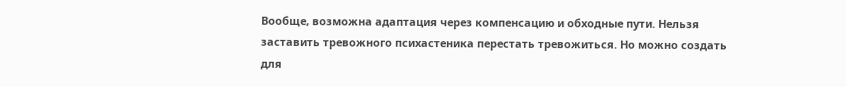Вообще, возможна адаптация через компенсацию и обходные пути. Нельзя заставить тревожного психастеника перестать тревожиться. Но можно создать для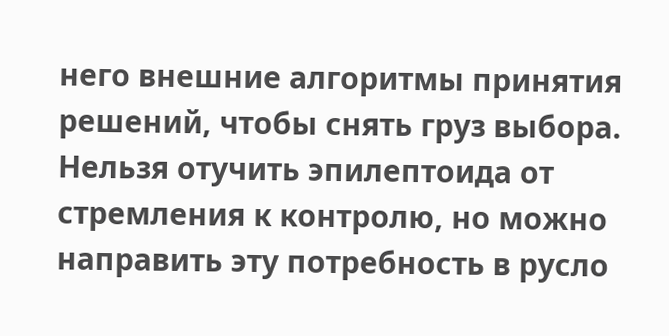него внешние алгоритмы принятия решений, чтобы снять груз выбора. Нельзя отучить эпилептоида от стремления к контролю, но можно направить эту потребность в русло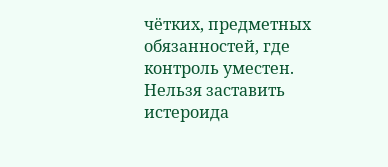чётких, предметных обязанностей, где контроль уместен. Нельзя заставить истероида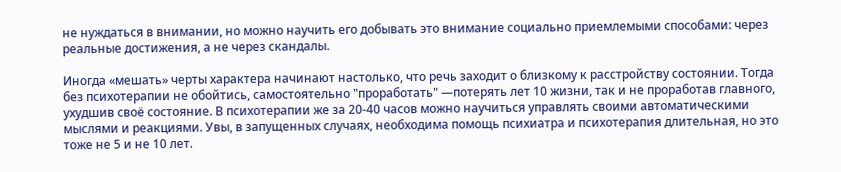не нуждаться в внимании, но можно научить его добывать это внимание социально приемлемыми способами: через реальные достижения, а не через скандалы.

Иногда «мешать» черты характера начинают настолько, что речь заходит о близкому к расстройству состоянии. Тогда без психотерапии не обойтись, самостоятельно "проработать" —потерять лет 10 жизни, так и не проработав главного, ухудшив своё состояние. В психотерапии же за 20-40 часов можно научиться управлять своими автоматическими мыслями и реакциями. Увы, в запущенных случаях, необходима помощь психиатра и психотерапия длительная, но это тоже не 5 и не 10 лет.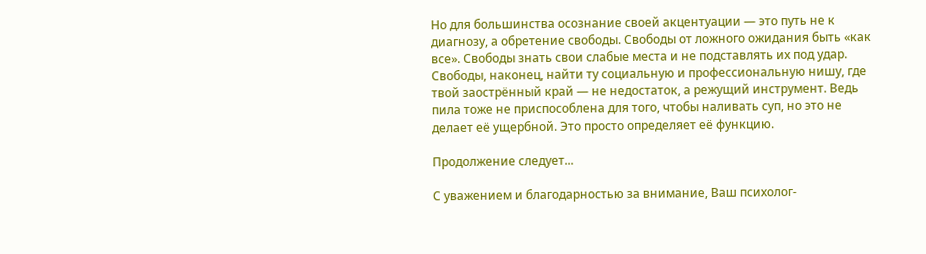Но для большинства осознание своей акцентуации — это путь не к диагнозу, а обретение свободы. Свободы от ложного ожидания быть «как все». Свободы знать свои слабые места и не подставлять их под удар. Свободы, наконец, найти ту социальную и профессиональную нишу, где твой заострённый край — не недостаток, а режущий инструмент. Ведь пила тоже не приспособлена для того, чтобы наливать суп, но это не делает её ущербной. Это просто определяет её функцию.

Продолжение следует...

С уважением и благодарностью за внимание, Ваш психолог-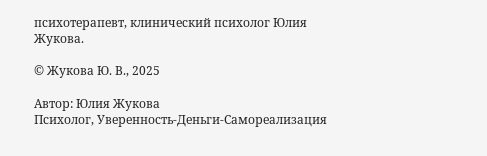психотерапевт, клинический психолог Юлия Жукова.

© Жукова Ю. В., 2025

Автор: Юлия Жукова
Психолог, Уверенность-Деньги-Самореализация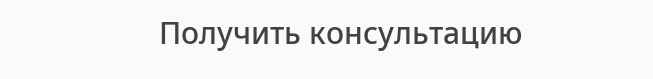Получить консультацию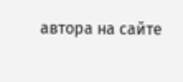автора на сайте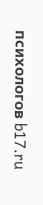психологов b17.ru